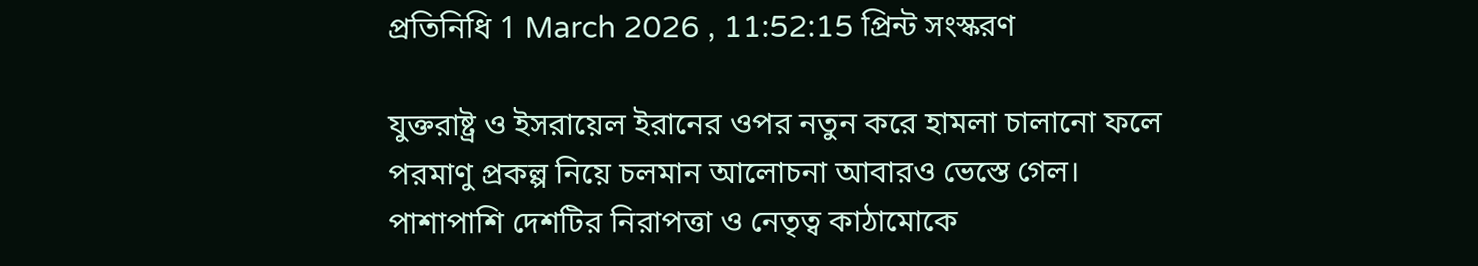প্রতিনিধি 1 March 2026 , 11:52:15 প্রিন্ট সংস্করণ

যুক্তরাষ্ট্র ও ইসরায়েল ইরানের ওপর নতুন করে হামলা চালানো ফলে পরমাণু প্রকল্প নিয়ে চলমান আলোচনা আবারও ভেস্তে গেল। পাশাপাশি দেশটির নিরাপত্তা ও নেতৃত্ব কাঠামোকে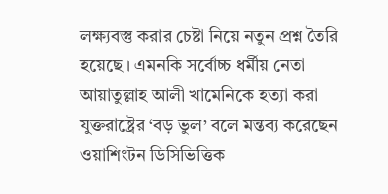লক্ষ্যবস্তু করার চেষ্টা নিয়ে নতুন প্রশ্ন তৈরি হয়েছে। এমনকি সর্বোচ্চ ধর্মীয় নেতা আয়াতুল্লাহ আলী খামেনিকে হত্যা করা যুক্তরাষ্ট্রের ‘বড় ভুল’ বলে মন্তব্য করেছেন ওয়াশিংটন ডিসিভিত্তিক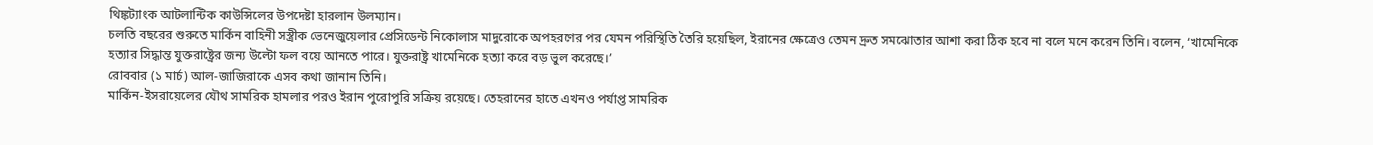থিঙ্কট্যাংক আটলান্টিক কাউন্সিলের উপদেষ্টা হারলান উলম্যান।
চলতি বছরের শুরুতে মার্কিন বাহিনী সস্ত্রীক ভেনেজুয়েলার প্রেসিডেন্ট নিকোলাস মাদুরোকে অপহরণের পর যেমন পরিস্থিতি তৈরি হয়েছিল, ইরানের ক্ষেত্রেও তেমন দ্রুত সমঝোতার আশা করা ঠিক হবে না বলে মনে করেন তিনি। বলেন, ‘খামেনিকে হত্যার সিদ্ধান্ত যুক্তরাষ্ট্রের জন্য উল্টো ফল বয়ে আনতে পারে। যুক্তরাষ্ট্র খামেনিকে হত্যা করে বড় ভুল করেছে।’
রোববার (১ মার্চ) আল-জাজিরাকে এসব কথা জানান তিনি।
মার্কিন-ইসরায়েলের যৌথ সামরিক হামলার পরও ইরান পুরোপুরি সক্রিয় রয়েছে। তেহরানের হাতে এখনও পর্যাপ্ত সামরিক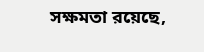সক্ষমতা রয়েছে,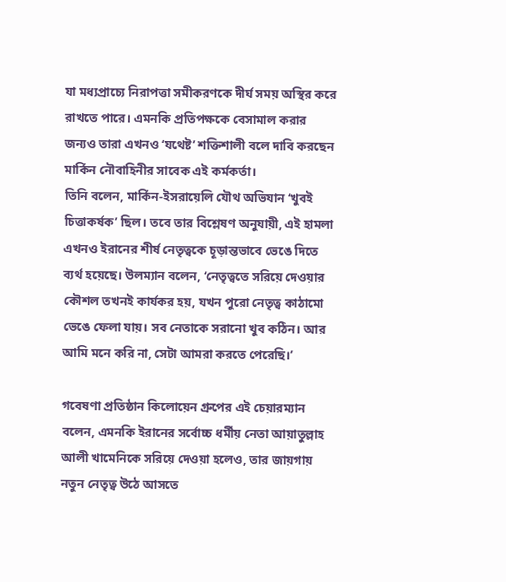যা মধ্যপ্রাচ্যে নিরাপত্তা সমীকরণকে দীর্ঘ সময় অস্থির করে রাখতে পারে। এমনকি প্রতিপক্ষকে বেসামাল করার জন্যও তারা এখনও ‘যথেষ্ট’ শক্তিশালী বলে দাবি করছেন মার্কিন নৌবাহিনীর সাবেক এই কর্মকর্তা।
তিনি বলেন, মার্কিন-ইসরায়েলি যৌথ অভিযান ‘খুবই চিত্তাকর্ষক’ ছিল। তবে তার বিশ্লেষণ অনুযায়ী, এই হামলা এখনও ইরানের শীর্ষ নেতৃত্বকে চূড়ান্তভাবে ভেঙে দিতে ব্যর্থ হয়েছে। উলম্যান বলেন, ‘নেতৃত্বতে সরিয়ে দেওয়ার কৌশল তখনই কার্যকর হয়, যখন পুরো নেতৃত্ব কাঠামো ভেঙে ফেলা যায়। সব নেতাকে সরানো খুব কঠিন। আর আমি মনে করি না, সেটা আমরা করতে পেরেছি।’

গবেষণা প্রতিষ্ঠান কিলোয়েন গ্রুপের এই চেয়ারম্যান বলেন, এমনকি ইরানের সর্বোচ্চ ধর্মীয় নেতা আয়াতুল্লাহ আলী খামেনিকে সরিয়ে দেওয়া হলেও, তার জায়গায় নতুন নেতৃত্ব উঠে আসতে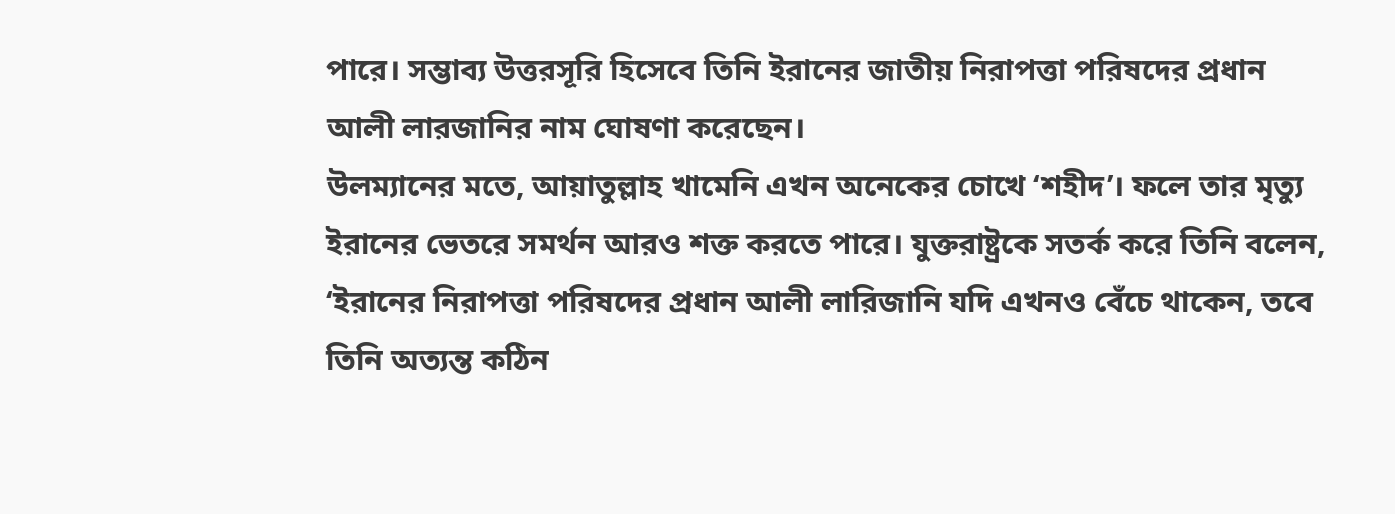পারে। সম্ভাব্য উত্তরসূরি হিসেবে তিনি ইরানের জাতীয় নিরাপত্তা পরিষদের প্রধান আলী লারজানির নাম ঘোষণা করেছেন।
উলম্যানের মতে, আয়াতুল্লাহ খামেনি এখন অনেকের চোখে ‘শহীদ’। ফলে তার মৃত্যু ইরানের ভেতরে সমর্থন আরও শক্ত করতে পারে। যুক্তরাষ্ট্রকে সতর্ক করে তিনি বলেন, ‘ইরানের নিরাপত্তা পরিষদের প্রধান আলী লারিজানি যদি এখনও বেঁচে থাকেন, তবে তিনি অত্যন্ত কঠিন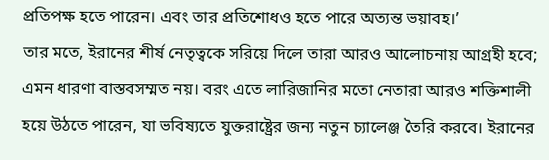প্রতিপক্ষ হতে পারেন। এবং তার প্রতিশোধও হতে পারে অত্যন্ত ভয়াবহ।’
তার মতে, ইরানের শীর্ষ নেতৃত্বকে সরিয়ে দিলে তারা আরও আলোচনায় আগ্রহী হবে; এমন ধারণা বাস্তবসম্মত নয়। বরং এতে লারিজানির মতো নেতারা আরও শক্তিশালী হয়ে উঠতে পারেন, যা ভবিষ্যতে যুক্তরাষ্ট্রের জন্য নতুন চ্যালেঞ্জ তৈরি করবে। ইরানের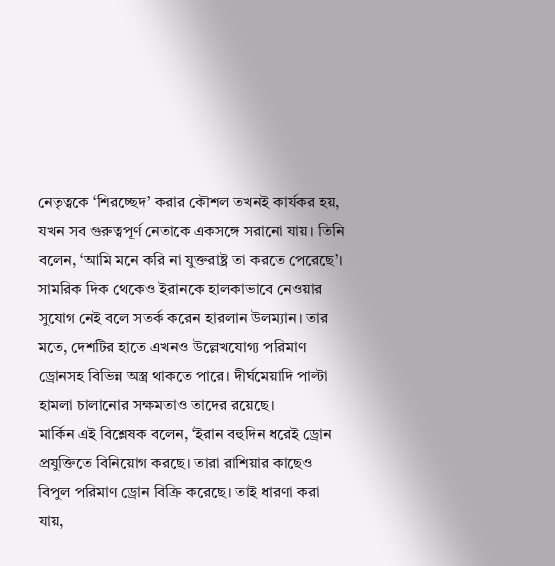নেতৃত্বকে ‘শিরচ্ছেদ’ করার কৌশল তখনই কার্যকর হয়, যখন সব গুরুত্বপূর্ণ নেতাকে একসঙ্গে সরানো যায়। তিনি বলেন, ‘আমি মনে করি না যুক্তরাষ্ট্র তা করতে পেরেছে’।
সামরিক দিক থেকেও ইরানকে হালকাভাবে নেওয়ার সুযোগ নেই বলে সতর্ক করেন হারলান উলম্যান। তার মতে, দেশটির হাতে এখনও উল্লেখযোগ্য পরিমাণ ড্রোনসহ বিভিন্ন অস্ত্র থাকতে পারে। দীর্ঘমেয়াদি পাল্টা হামলা চালানোর সক্ষমতাও তাদের রয়েছে।
মার্কিন এই বিশ্লেষক বলেন, ‘ইরান বহুদিন ধরেই ড্রোন প্রযুক্তিতে বিনিয়োগ করছে। তারা রাশিয়ার কাছেও বিপুল পরিমাণ ড্রোন বিক্রি করেছে। তাই ধারণা করা যায়,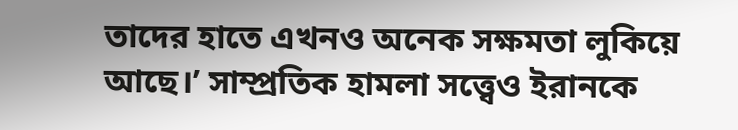তাদের হাতে এখনও অনেক সক্ষমতা লুকিয়ে আছে।’ সাম্প্রতিক হামলা সত্ত্বেও ইরানকে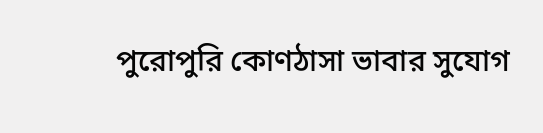পুরোপুরি কোণঠাসা ভাবার সুযোগ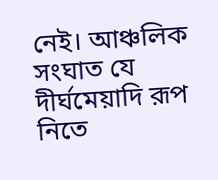নেই। আঞ্চলিক সংঘাত যে দীর্ঘমেয়াদি রূপ নিতে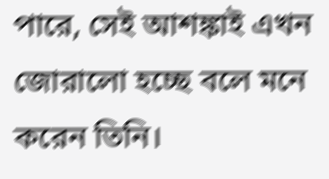পারে, সেই আশঙ্কাই এখন জোরালো হচ্ছে বলে মনে করেন তিনি।